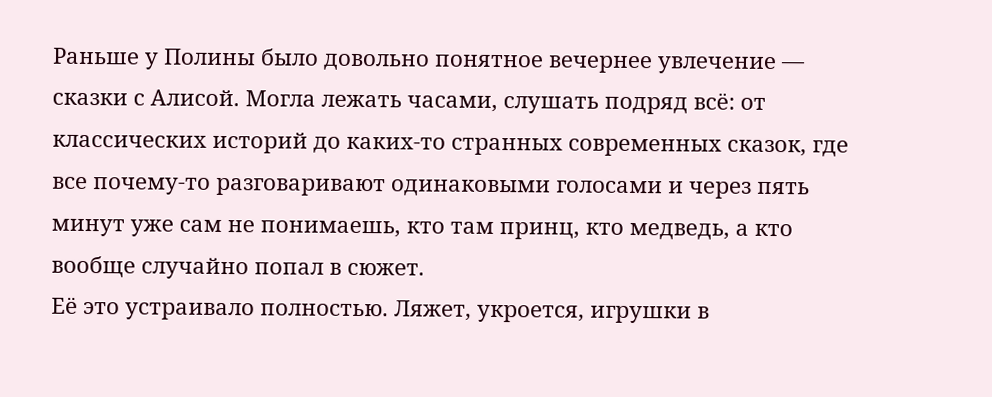Раньше у Полины было довольно понятное вечернее увлечение — сказки с Алисой. Могла лежать часами, слушать подряд всё: от классических историй до каких-то странных современных сказок, где все почему-то разговаривают одинаковыми голосами и через пять минут уже сам не понимаешь, кто там принц, кто медведь, а кто вообще случайно попал в сюжет.
Её это устраивало полностью. Ляжет, укроется, игрушки в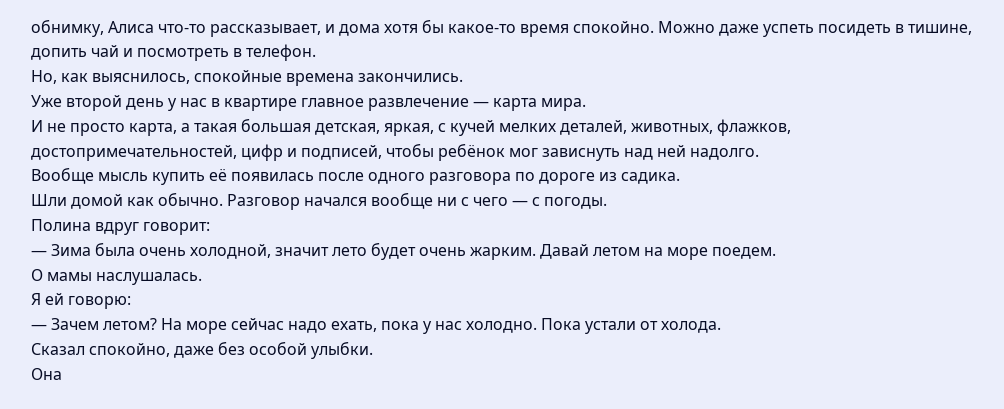обнимку, Алиса что-то рассказывает, и дома хотя бы какое-то время спокойно. Можно даже успеть посидеть в тишине, допить чай и посмотреть в телефон.
Но, как выяснилось, спокойные времена закончились.
Уже второй день у нас в квартире главное развлечение — карта мира.
И не просто карта, а такая большая детская, яркая, с кучей мелких деталей, животных, флажков, достопримечательностей, цифр и подписей, чтобы ребёнок мог зависнуть над ней надолго.
Вообще мысль купить её появилась после одного разговора по дороге из садика.
Шли домой как обычно. Разговор начался вообще ни с чего — с погоды.
Полина вдруг говорит:
— Зима была очень холодной, значит лето будет очень жарким. Давай летом на море поедем.
О мамы наслушалась.
Я ей говорю:
— Зачем летом? На море сейчас надо ехать, пока у нас холодно. Пока устали от холода.
Сказал спокойно, даже без особой улыбки.
Она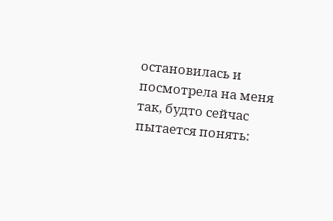остановилась и посмотрела на меня так, будто сейчас пытается понять: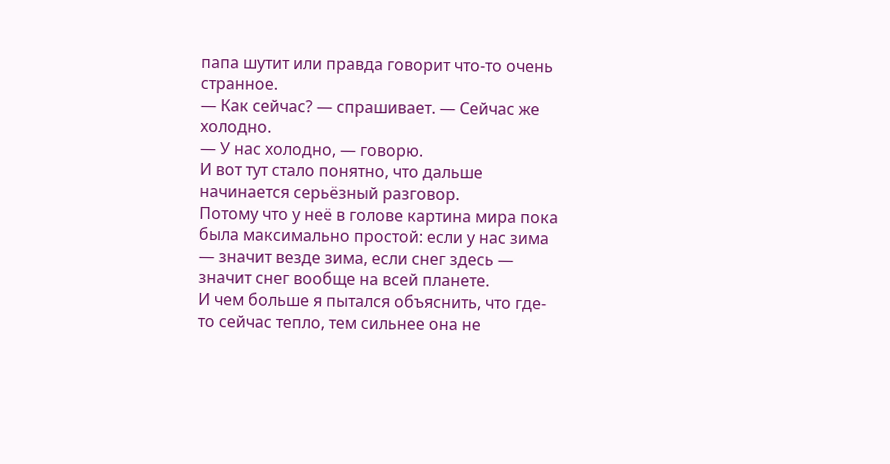папа шутит или правда говорит что-то очень странное.
— Как сейчас? — спрашивает. — Сейчас же холодно.
— У нас холодно, — говорю.
И вот тут стало понятно, что дальше начинается серьёзный разговор.
Потому что у неё в голове картина мира пока была максимально простой: если у нас зима — значит везде зима, если снег здесь — значит снег вообще на всей планете.
И чем больше я пытался объяснить, что где-то сейчас тепло, тем сильнее она не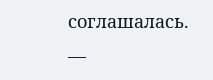соглашалась.
—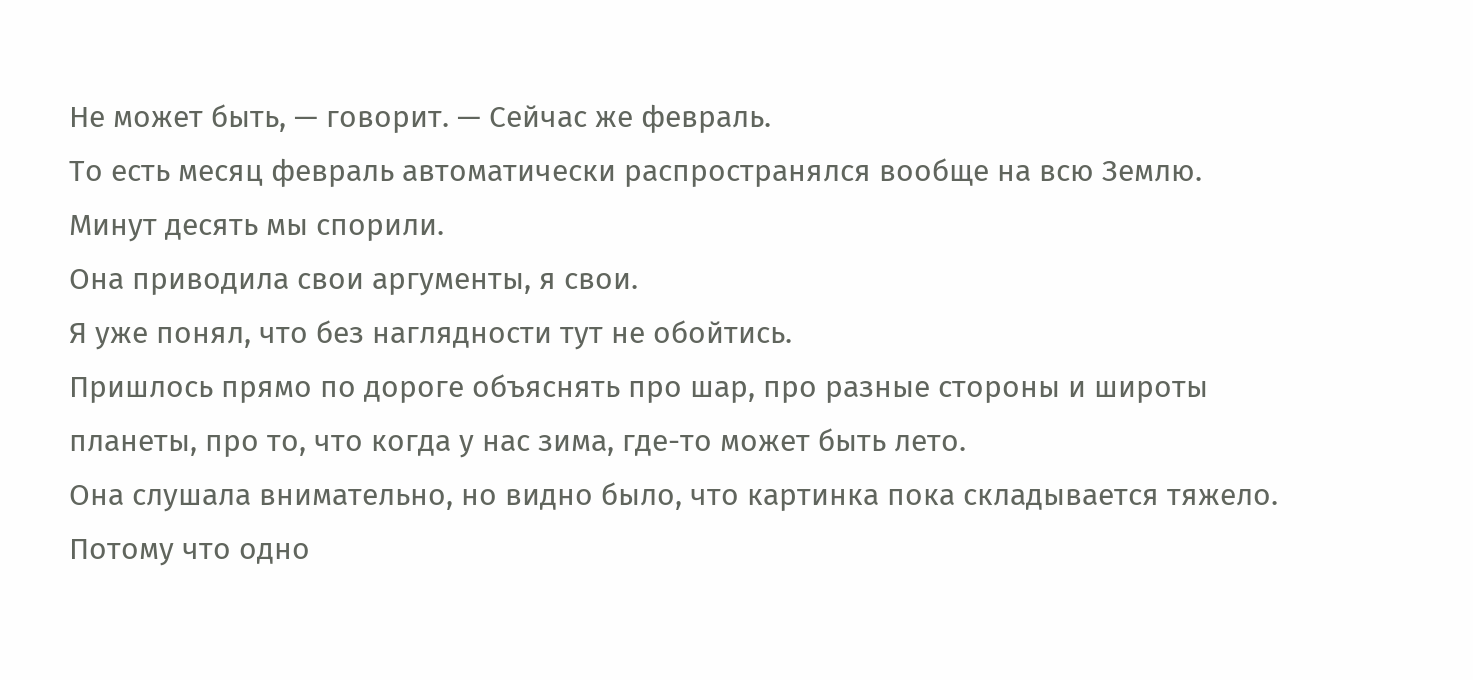Не может быть, — говорит. — Сейчас же февраль.
То есть месяц февраль автоматически распространялся вообще на всю Землю.
Минут десять мы спорили.
Она приводила свои аргументы, я свои.
Я уже понял, что без наглядности тут не обойтись.
Пришлось прямо по дороге объяснять про шар, про разные стороны и широты планеты, про то, что когда у нас зима, где-то может быть лето.
Она слушала внимательно, но видно было, что картинка пока складывается тяжело.
Потому что одно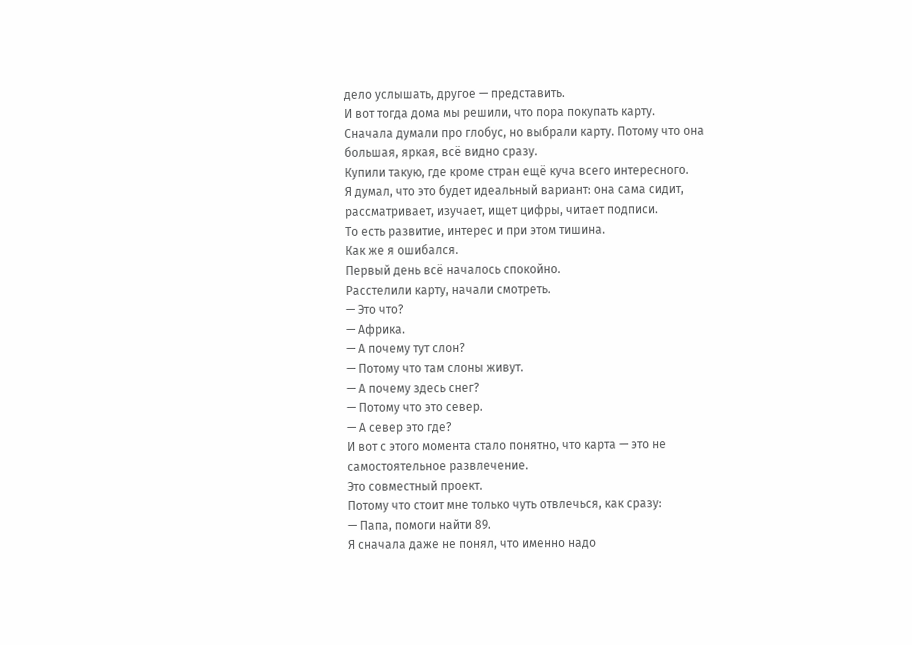дело услышать, другое — представить.
И вот тогда дома мы решили, что пора покупать карту.
Сначала думали про глобус, но выбрали карту. Потому что она большая, яркая, всё видно сразу.
Купили такую, где кроме стран ещё куча всего интересного.
Я думал, что это будет идеальный вариант: она сама сидит, рассматривает, изучает, ищет цифры, читает подписи.
То есть развитие, интерес и при этом тишина.
Как же я ошибался.
Первый день всё началось спокойно.
Расстелили карту, начали смотреть.
— Это что?
— Африка.
— А почему тут слон?
— Потому что там слоны живут.
— А почему здесь снег?
— Потому что это север.
— А север это где?
И вот с этого момента стало понятно, что карта — это не самостоятельное развлечение.
Это совместный проект.
Потому что стоит мне только чуть отвлечься, как сразу:
— Папа, помоги найти 89.
Я сначала даже не понял, что именно надо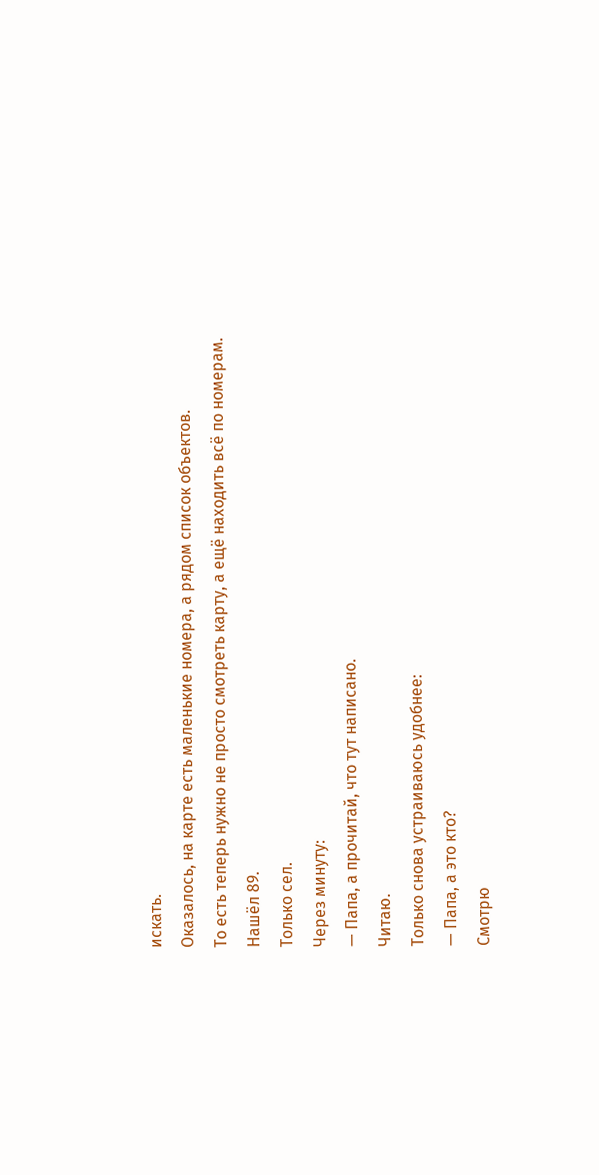искать.
Оказалось, на карте есть маленькие номера, а рядом список объектов.
То есть теперь нужно не просто смотреть карту, а ещё находить всё по номерам.
Нашёл 89.
Только сел.
Через минуту:
— Папа, а прочитай, что тут написано.
Читаю.
Только снова устраиваюсь удобнее:
— Папа, а это кто?
Смотрю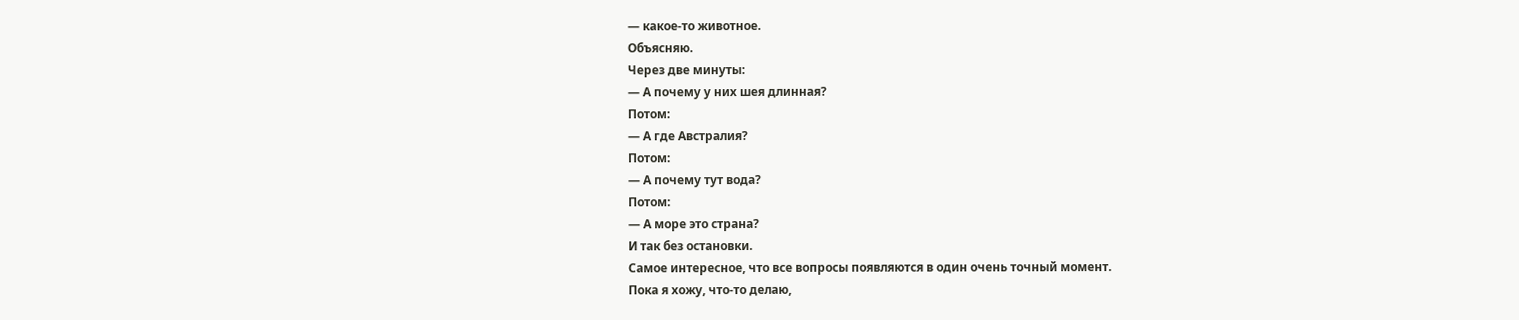— какое-то животное.
Объясняю.
Через две минуты:
— А почему у них шея длинная?
Потом:
— А где Австралия?
Потом:
— А почему тут вода?
Потом:
— А море это страна?
И так без остановки.
Самое интересное, что все вопросы появляются в один очень точный момент.
Пока я хожу, что-то делаю,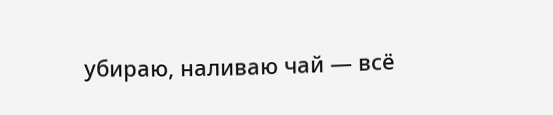убираю, наливаю чай — всё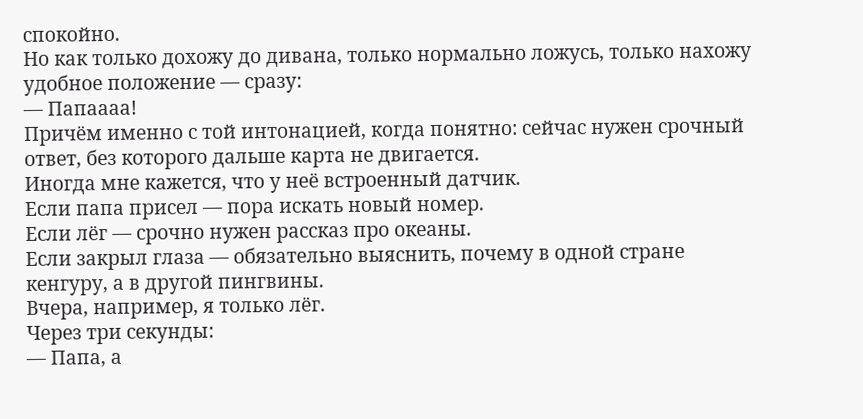спокойно.
Но как только дохожу до дивана, только нормально ложусь, только нахожу удобное положение — сразу:
— Папаааа!
Причём именно с той интонацией, когда понятно: сейчас нужен срочный ответ, без которого дальше карта не двигается.
Иногда мне кажется, что у неё встроенный датчик.
Если папа присел — пора искать новый номер.
Если лёг — срочно нужен рассказ про океаны.
Если закрыл глаза — обязательно выяснить, почему в одной стране кенгуру, а в другой пингвины.
Вчера, например, я только лёг.
Через три секунды:
— Папа, а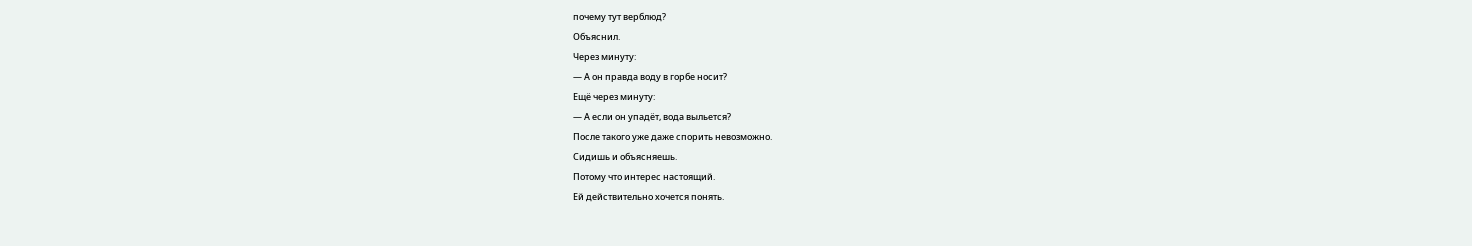почему тут верблюд?
Объяснил.
Через минуту:
— А он правда воду в горбе носит?
Ещё через минуту:
— А если он упадёт, вода выльется?
После такого уже даже спорить невозможно.
Сидишь и объясняешь.
Потому что интерес настоящий.
Ей действительно хочется понять.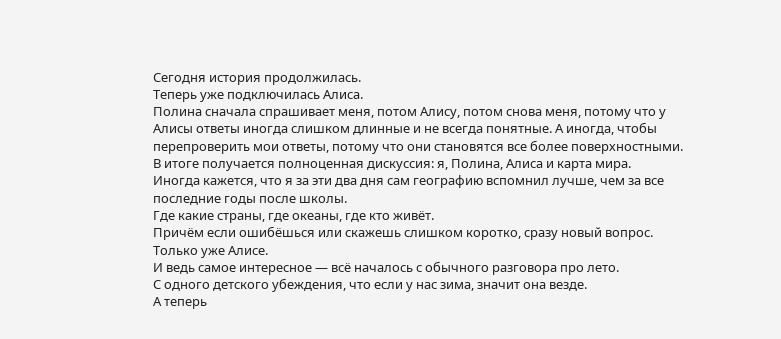Сегодня история продолжилась.
Теперь уже подключилась Алиса.
Полина сначала спрашивает меня, потом Алису, потом снова меня, потому что у Алисы ответы иногда слишком длинные и не всегда понятные. А иногда, чтобы перепроверить мои ответы, потому что они становятся все более поверхностными.
В итоге получается полноценная дискуссия: я, Полина, Алиса и карта мира.
Иногда кажется, что я за эти два дня сам географию вспомнил лучше, чем за все последние годы после школы.
Где какие страны, где океаны, где кто живёт.
Причём если ошибёшься или скажешь слишком коротко, сразу новый вопрос. Только уже Алисе.
И ведь самое интересное — всё началось с обычного разговора про лето.
С одного детского убеждения, что если у нас зима, значит она везде.
А теперь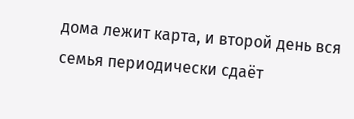дома лежит карта, и второй день вся семья периодически сдаёт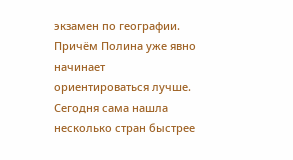экзамен по географии.
Причём Полина уже явно начинает ориентироваться лучше.
Сегодня сама нашла несколько стран быстрее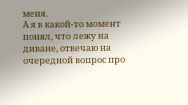меня.
А я в какой-то момент понял, что лежу на диване, отвечаю на очередной вопрос про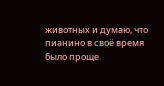животных и думаю, что пианино в своё время было проще.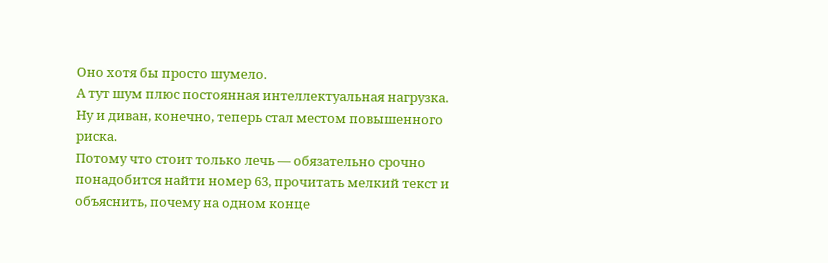Оно хотя бы просто шумело.
А тут шум плюс постоянная интеллектуальная нагрузка.
Ну и диван, конечно, теперь стал местом повышенного риска.
Потому что стоит только лечь — обязательно срочно понадобится найти номер 63, прочитать мелкий текст и объяснить, почему на одном конце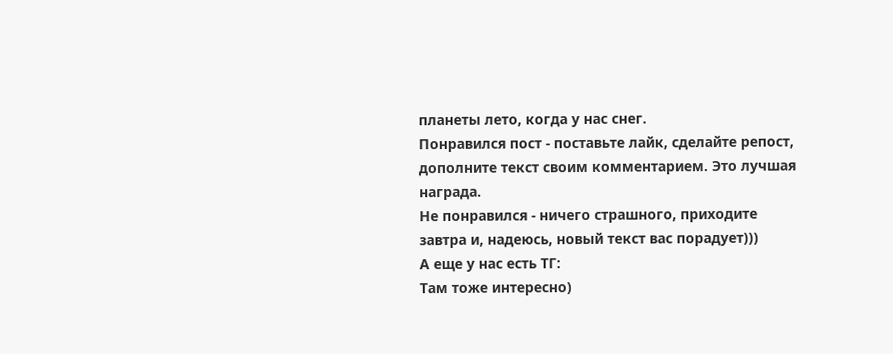планеты лето, когда у нас снег.
Понравился пост - поставьте лайк, сделайте репост, дополните текст своим комментарием. Это лучшая награда.
Не понравился - ничего страшного, приходите завтра и, надеюсь, новый текст вас порадует)))
А еще у нас есть ТГ:
Там тоже интересно)